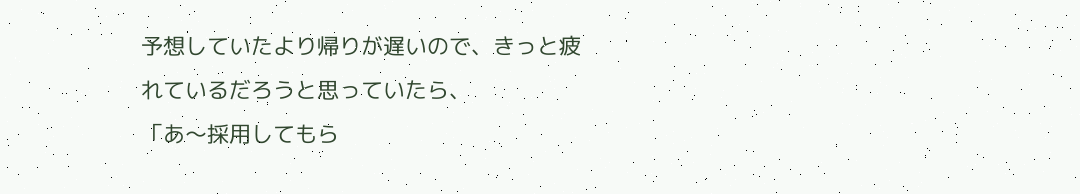予想していたより帰りが遅いので、きっと疲れているだろうと思っていたら、
「あ〜採用してもら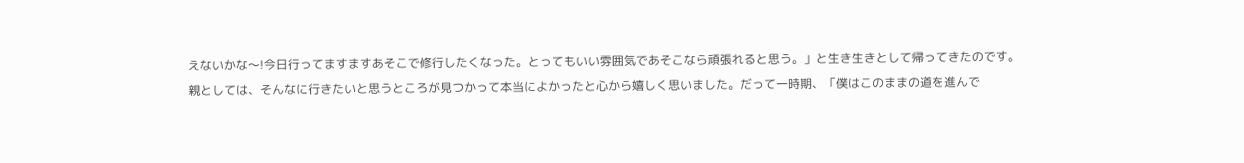えないかな〜!今日行ってますますあそこで修行したくなった。とってもいい雰囲気であそこなら頑張れると思う。」と生き生きとして帰ってきたのです。
親としては、そんなに行きたいと思うところが見つかって本当によかったと心から嬉しく思いました。だって一時期、「僕はこのままの道を進んで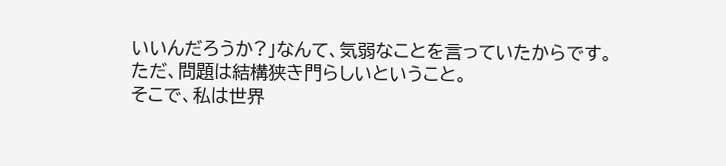いいんだろうか?」なんて、気弱なことを言っていたからです。
ただ、問題は結構狭き門らしいということ。
そこで、私は世界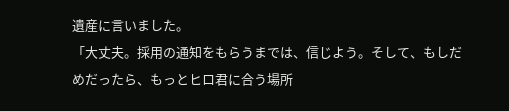遺産に言いました。
「大丈夫。採用の通知をもらうまでは、信じよう。そして、もしだめだったら、もっとヒロ君に合う場所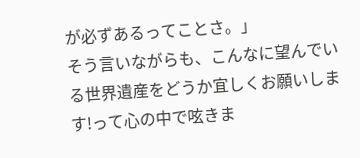が必ずあるってことさ。」
そう言いながらも、こんなに望んでいる世界遺産をどうか宜しくお願いします!って心の中で呟きま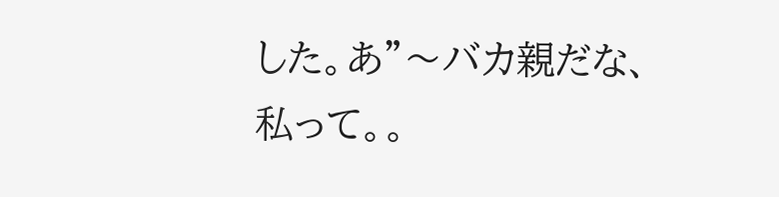した。あ”〜バカ親だな、私って。。